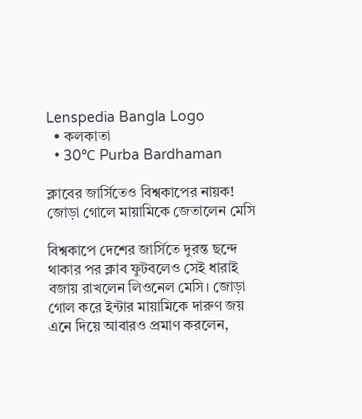Lenspedia Bangla Logo
  • কলকাতা
  • 30℃ Purba Bardhaman

ক্লাবের জার্সিতেও বিশ্বকাপের নায়ক! জোড়া গোলে মায়ামিকে জেতালেন মেসি

বিশ্বকাপে দেশের জার্সিতে দুরন্ত ছন্দে থাকার পর ক্লাব ফুটবলেও সেই ধারাই বজায় রাখলেন লিওনেল মেসি। জোড়া গোল করে ইন্টার মায়ামিকে দারুণ জয় এনে দিয়ে আবারও প্রমাণ করলেন,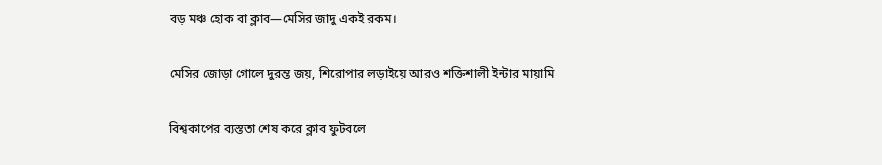বড় মঞ্চ হোক বা ক্লাব—মেসির জাদু একই রকম।

মেসির জোড়া গোলে দুরন্ত জয়, শিরোপার লড়াইয়ে আরও শক্তিশালী ইন্টার মায়ামি

বিশ্বকাপের ব্যস্ততা শেষ করে ক্লাব ফুটবলে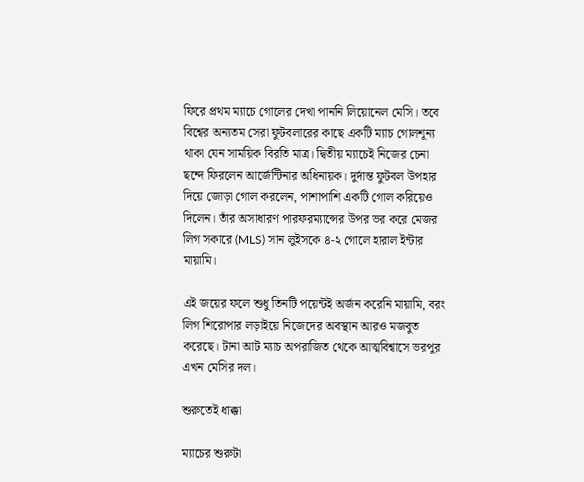ফিরে প্রথম ম্যাচে গোলের দেখা পাননি লিয়োনেল মেসি। তবে বিশ্বের অন্যতম সেরা ফুটবলারের কাছে একটি ম্যাচ গোলশূন্য থাকা যেন সাময়িক বিরতি মাত্র। দ্বিতীয় ম্যাচেই নিজের চেনা ছন্দে ফিরলেন আর্জেন্টিনার অধিনায়ক। দুর্দান্ত ফুটবল উপহার দিয়ে জোড়া গোল করলেন, পাশাপাশি একটি গোল করিয়েও দিলেন। তাঁর অসাধারণ পারফরম্যান্সের উপর ভর করে মেজর লিগ সকারে (MLS) সান লুইসকে ৪-২ গোলে হারাল ইন্টার মায়ামি।

এই জয়ের ফলে শুধু তিনটি পয়েন্টই অর্জন করেনি মায়ামি, বরং লিগ শিরোপার লড়াইয়ে নিজেদের অবস্থান আরও মজবুত করেছে। টানা আট ম্যাচ অপরাজিত থেকে আত্মবিশ্বাসে ভরপুর এখন মেসির দল।

শুরুতেই ধাক্কা

ম্যাচের শুরুটা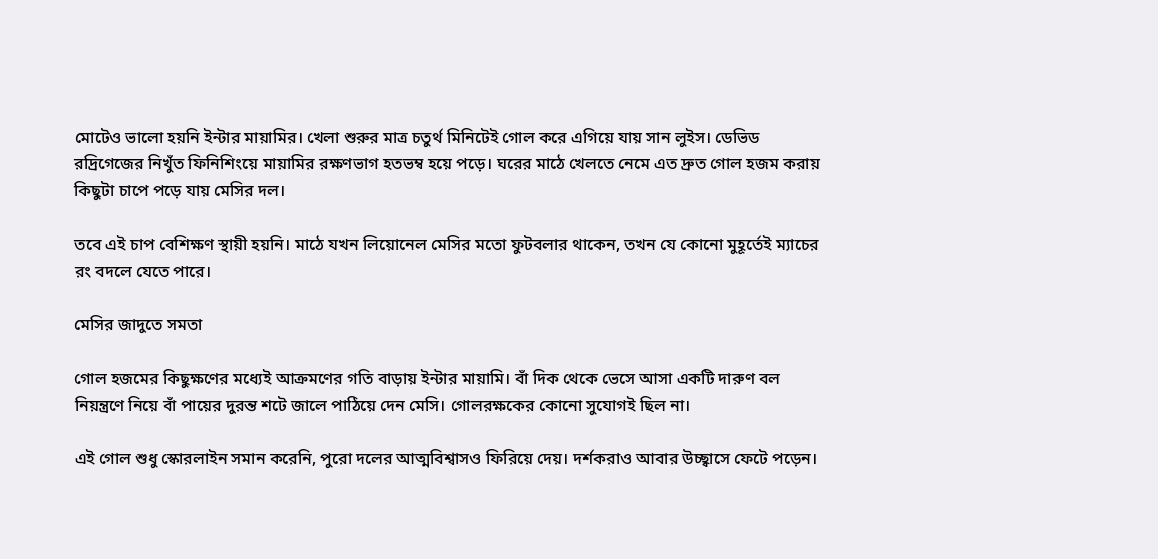মোটেও ভালো হয়নি ইন্টার মায়ামির। খেলা শুরুর মাত্র চতুর্থ মিনিটেই গোল করে এগিয়ে যায় সান লুইস। ডেভিড রদ্রিগেজের নিখুঁত ফিনিশিংয়ে মায়ামির রক্ষণভাগ হতভম্ব হয়ে পড়ে। ঘরের মাঠে খেলতে নেমে এত দ্রুত গোল হজম করায় কিছুটা চাপে পড়ে যায় মেসির দল।

তবে এই চাপ বেশিক্ষণ স্থায়ী হয়নি। মাঠে যখন লিয়োনেল মেসির মতো ফুটবলার থাকেন, তখন যে কোনো মুহূর্তেই ম্যাচের রং বদলে যেতে পারে।

মেসির জাদুতে সমতা

গোল হজমের কিছুক্ষণের মধ্যেই আক্রমণের গতি বাড়ায় ইন্টার মায়ামি। বাঁ দিক থেকে ভেসে আসা একটি দারুণ বল নিয়ন্ত্রণে নিয়ে বাঁ পায়ের দুরন্ত শটে জালে পাঠিয়ে দেন মেসি। গোলরক্ষকের কোনো সুযোগই ছিল না।

এই গোল শুধু স্কোরলাইন সমান করেনি, পুরো দলের আত্মবিশ্বাসও ফিরিয়ে দেয়। দর্শকরাও আবার উচ্ছ্বাসে ফেটে পড়েন।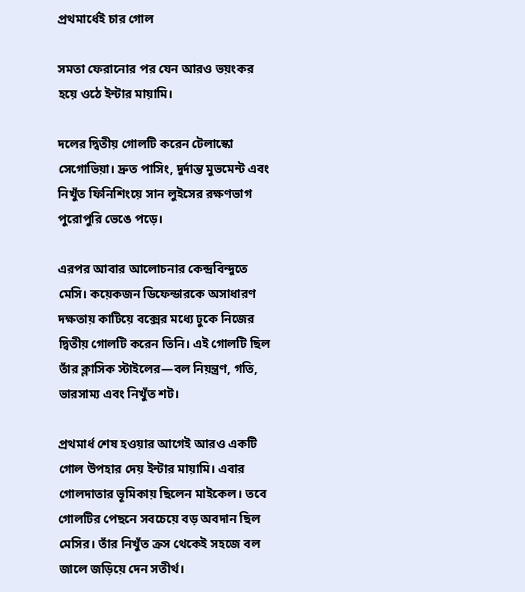প্রথমার্ধেই চার গোল

সমতা ফেরানোর পর যেন আরও ভয়ংকর হয়ে ওঠে ইন্টার মায়ামি।

দলের দ্বিতীয় গোলটি করেন টেলাস্কো সেগোভিয়া। দ্রুত পাসিং, দুর্দান্ত মুভমেন্ট এবং নিখুঁত ফিনিশিংয়ে সান লুইসের রক্ষণভাগ পুরোপুরি ভেঙে পড়ে।

এরপর আবার আলোচনার কেন্দ্রবিন্দুতে মেসি। কয়েকজন ডিফেন্ডারকে অসাধারণ দক্ষতায় কাটিয়ে বক্সের মধ্যে ঢুকে নিজের দ্বিতীয় গোলটি করেন তিনি। এই গোলটি ছিল তাঁর ক্লাসিক স্টাইলের—বল নিয়ন্ত্রণ, গতি, ভারসাম্য এবং নিখুঁত শট।

প্রথমার্ধ শেষ হওয়ার আগেই আরও একটি গোল উপহার দেয় ইন্টার মায়ামি। এবার গোলদাতার ভূমিকায় ছিলেন মাইকেল। তবে গোলটির পেছনে সবচেয়ে বড় অবদান ছিল মেসির। তাঁর নিখুঁত ক্রস থেকেই সহজে বল জালে জড়িয়ে দেন সতীর্থ।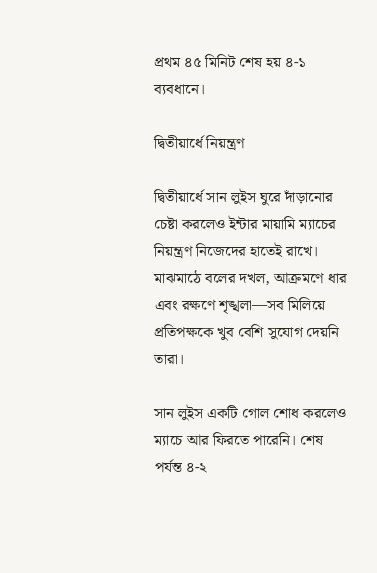প্রথম ৪৫ মিনিট শেষ হয় ৪-১ ব্যবধানে।

দ্বিতীয়ার্ধে নিয়ন্ত্রণ

দ্বিতীয়ার্ধে সান লুইস ঘুরে দাঁড়ানোর চেষ্টা করলেও ইন্টার মায়ামি ম্যাচের নিয়ন্ত্রণ নিজেদের হাতেই রাখে। মাঝমাঠে বলের দখল, আক্রমণে ধার এবং রক্ষণে শৃঙ্খলা—সব মিলিয়ে প্রতিপক্ষকে খুব বেশি সুযোগ দেয়নি তারা।

সান লুইস একটি গোল শোধ করলেও ম্যাচে আর ফিরতে পারেনি। শেষ পর্যন্ত ৪-২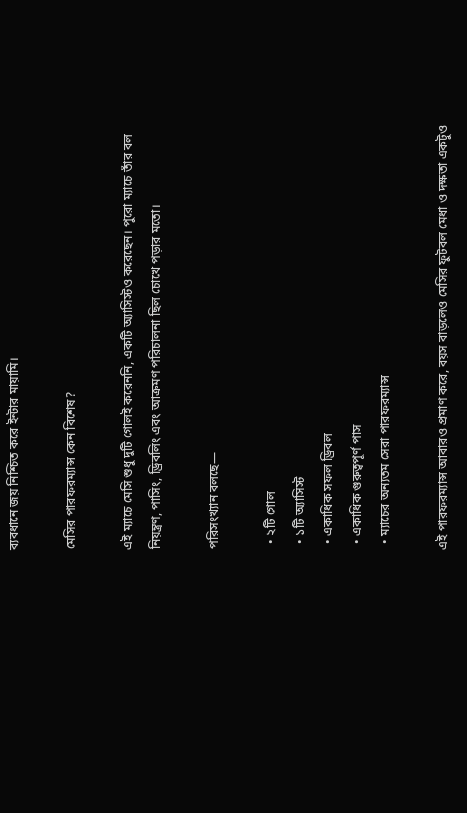ব্যবধানে জয় নিশ্চিত করে ইন্টার মায়ামি।

মেসির পারফরম্যান্স কেন বিশেষ?

এই ম্যাচে মেসি শুধু দুটি গোলই করেননি, একটি অ্যাসিস্টও করেছেন। পুরো ম্যাচে তাঁর বল নিয়ন্ত্রণ, পাসিং, ড্রিবলিং এবং আক্রমণ পরিচালনা ছিল চোখে পড়ার মতো।

পরিসংখ্যান বলছে—

  • ২টি গোল
  • ১টি অ্যাসিস্ট
  • একাধিক সফল ড্রিবল
  • একাধিক গুরুত্বপূর্ণ পাস
  • ম্যাচের অন্যতম সেরা পারফরম্যান্স

এই পারফরম্যান্স আবারও প্রমাণ করে, বয়স বাড়লেও মেসির ফুটবল মেধা ও দক্ষতা একটুও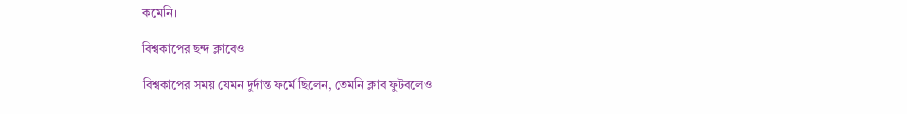কমেনি।

বিশ্বকাপের ছন্দ ক্লাবেও

বিশ্বকাপের সময় যেমন দুর্দান্ত ফর্মে ছিলেন, তেমনি ক্লাব ফুটবলেও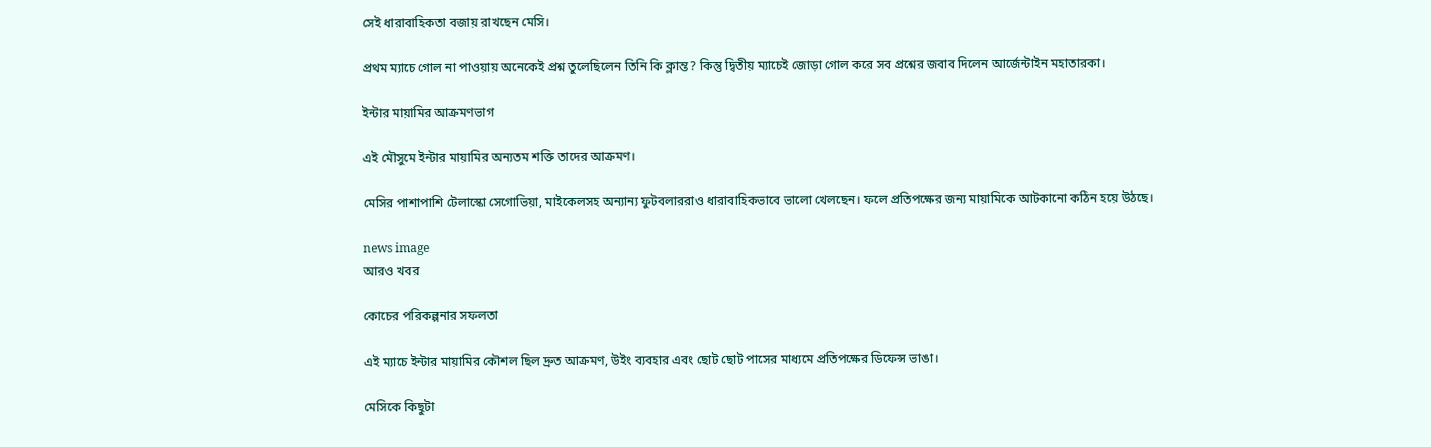সেই ধারাবাহিকতা বজায় রাখছেন মেসি।

প্রথম ম্যাচে গোল না পাওয়ায় অনেকেই প্রশ্ন তুলেছিলেন তিনি কি ক্লান্ত? কিন্তু দ্বিতীয় ম্যাচেই জোড়া গোল করে সব প্রশ্নের জবাব দিলেন আর্জেন্টাইন মহাতারকা।

ইন্টার মায়ামির আক্রমণভাগ

এই মৌসুমে ইন্টার মায়ামির অন্যতম শক্তি তাদের আক্রমণ।

মেসির পাশাপাশি টেলাস্কো সেগোভিয়া, মাইকেলসহ অন্যান্য ফুটবলাররাও ধারাবাহিকভাবে ভালো খেলছেন। ফলে প্রতিপক্ষের জন্য মায়ামিকে আটকানো কঠিন হয়ে উঠছে।

news image
আরও খবর

কোচের পরিকল্পনার সফলতা

এই ম্যাচে ইন্টার মায়ামির কৌশল ছিল দ্রুত আক্রমণ, উইং ব্যবহার এবং ছোট ছোট পাসের মাধ্যমে প্রতিপক্ষের ডিফেন্স ভাঙা।

মেসিকে কিছুটা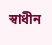স্বাধীন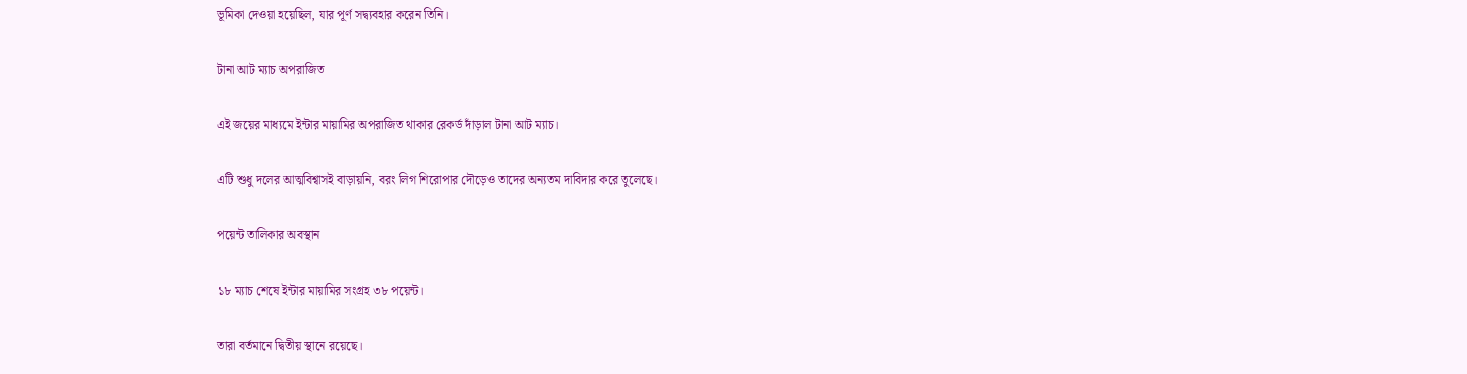ভূমিকা দেওয়া হয়েছিল, যার পূর্ণ সদ্ব্যবহার করেন তিনি।

টানা আট ম্যাচ অপরাজিত

এই জয়ের মাধ্যমে ইন্টার মায়ামির অপরাজিত থাকার রেকর্ড দাঁড়াল টানা আট ম্যাচ।

এটি শুধু দলের আত্মবিশ্বাসই বাড়ায়নি, বরং লিগ শিরোপার দৌড়েও তাদের অন্যতম দাবিদার করে তুলেছে।

পয়েন্ট তালিকার অবস্থান

১৮ ম্যাচ শেষে ইন্টার মায়ামির সংগ্রহ ৩৮ পয়েন্ট।

তারা বর্তমানে দ্বিতীয় স্থানে রয়েছে।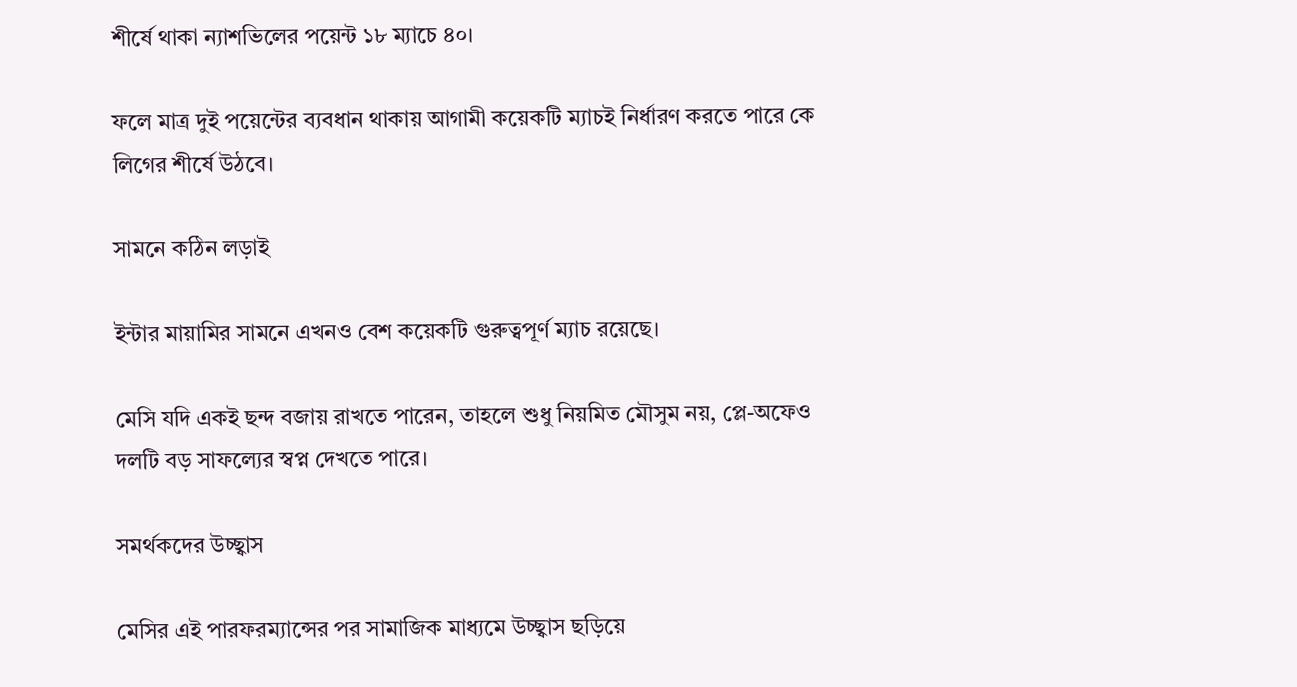শীর্ষে থাকা ন্যাশভিলের পয়েন্ট ১৮ ম্যাচে ৪০।

ফলে মাত্র দুই পয়েন্টের ব্যবধান থাকায় আগামী কয়েকটি ম্যাচই নির্ধারণ করতে পারে কে লিগের শীর্ষে উঠবে।

সামনে কঠিন লড়াই

ইন্টার মায়ামির সামনে এখনও বেশ কয়েকটি গুরুত্বপূর্ণ ম্যাচ রয়েছে।

মেসি যদি একই ছন্দ বজায় রাখতে পারেন, তাহলে শুধু নিয়মিত মৌসুম নয়, প্লে-অফেও দলটি বড় সাফল্যের স্বপ্ন দেখতে পারে।

সমর্থকদের উচ্ছ্বাস

মেসির এই পারফরম্যান্সের পর সামাজিক মাধ্যমে উচ্ছ্বাস ছড়িয়ে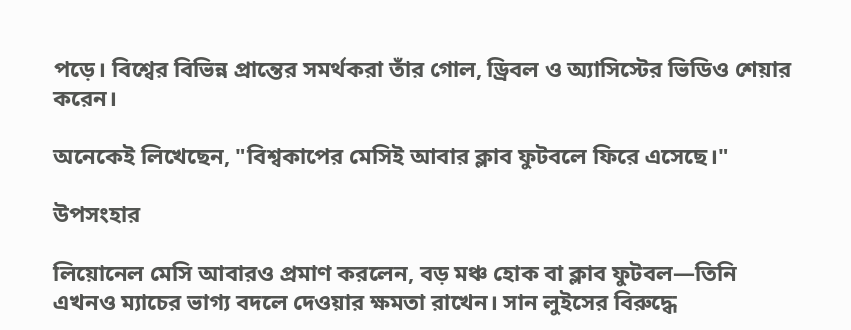পড়ে। বিশ্বের বিভিন্ন প্রান্তের সমর্থকরা তাঁর গোল, ড্রিবল ও অ্যাসিস্টের ভিডিও শেয়ার করেন।

অনেকেই লিখেছেন, "বিশ্বকাপের মেসিই আবার ক্লাব ফুটবলে ফিরে এসেছে।"

উপসংহার

লিয়োনেল মেসি আবারও প্রমাণ করলেন, বড় মঞ্চ হোক বা ক্লাব ফুটবল—তিনি এখনও ম্যাচের ভাগ্য বদলে দেওয়ার ক্ষমতা রাখেন। সান লুইসের বিরুদ্ধে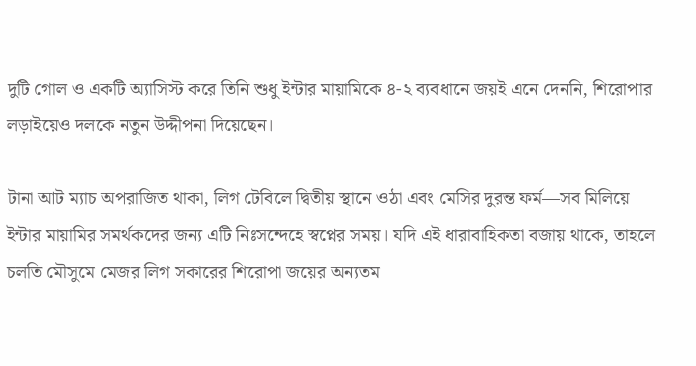দুটি গোল ও একটি অ্যাসিস্ট করে তিনি শুধু ইন্টার মায়ামিকে ৪-২ ব্যবধানে জয়ই এনে দেননি, শিরোপার লড়াইয়েও দলকে নতুন উদ্দীপনা দিয়েছেন।

টানা আট ম্যাচ অপরাজিত থাকা, লিগ টেবিলে দ্বিতীয় স্থানে ওঠা এবং মেসির দুরন্ত ফর্ম—সব মিলিয়ে ইন্টার মায়ামির সমর্থকদের জন্য এটি নিঃসন্দেহে স্বপ্নের সময়। যদি এই ধারাবাহিকতা বজায় থাকে, তাহলে চলতি মৌসুমে মেজর লিগ সকারের শিরোপা জয়ের অন্যতম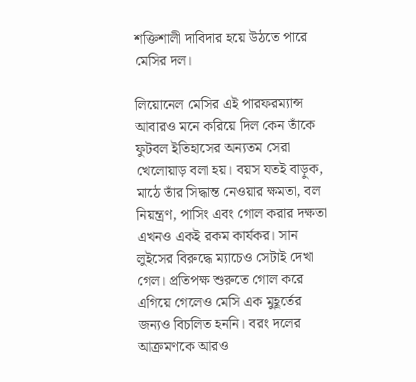শক্তিশালী দাবিদার হয়ে উঠতে পারে মেসির দল।

লিয়োনেল মেসির এই পারফরম্যান্স আবারও মনে করিয়ে দিল কেন তাঁকে ফুটবল ইতিহাসের অন্যতম সেরা খেলোয়াড় বলা হয়। বয়স যতই বাড়ুক, মাঠে তাঁর সিদ্ধান্ত নেওয়ার ক্ষমতা, বল নিয়ন্ত্রণ, পাসিং এবং গোল করার দক্ষতা এখনও একই রকম কার্যকর। সান লুইসের বিরুদ্ধে ম্যাচেও সেটাই দেখা গেল। প্রতিপক্ষ শুরুতে গোল করে এগিয়ে গেলেও মেসি এক মুহূর্তের জন্যও বিচলিত হননি। বরং দলের আক্রমণকে আরও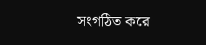সংগঠিত করে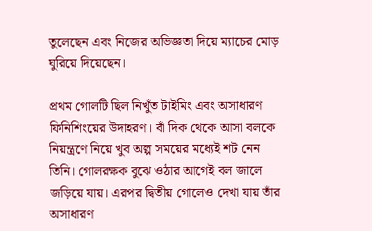তুলেছেন এবং নিজের অভিজ্ঞতা দিয়ে ম্যাচের মোড় ঘুরিয়ে দিয়েছেন।

প্রথম গোলটি ছিল নিখুঁত টাইমিং এবং অসাধারণ ফিনিশিংয়ের উদাহরণ। বাঁ দিক থেকে আসা বলকে নিয়ন্ত্রণে নিয়ে খুব অল্প সময়ের মধ্যেই শট নেন তিনি। গোলরক্ষক বুঝে ওঠার আগেই বল জালে জড়িয়ে যায়। এরপর দ্বিতীয় গোলেও দেখা যায় তাঁর অসাধারণ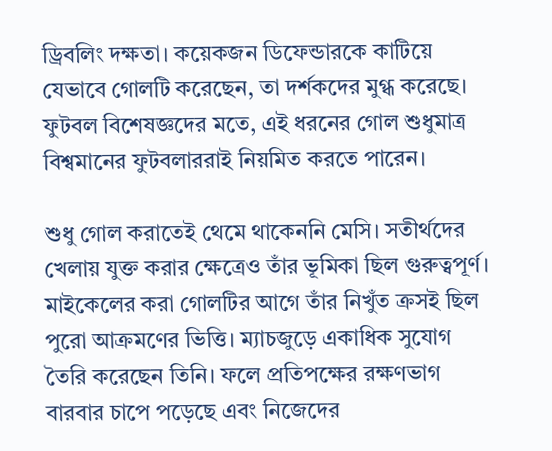ড্রিবলিং দক্ষতা। কয়েকজন ডিফেন্ডারকে কাটিয়ে যেভাবে গোলটি করেছেন, তা দর্শকদের মুগ্ধ করেছে। ফুটবল বিশেষজ্ঞদের মতে, এই ধরনের গোল শুধুমাত্র বিশ্বমানের ফুটবলাররাই নিয়মিত করতে পারেন।

শুধু গোল করাতেই থেমে থাকেননি মেসি। সতীর্থদের খেলায় যুক্ত করার ক্ষেত্রেও তাঁর ভূমিকা ছিল গুরুত্বপূর্ণ। মাইকেলের করা গোলটির আগে তাঁর নিখুঁত ক্রসই ছিল পুরো আক্রমণের ভিত্তি। ম্যাচজুড়ে একাধিক সুযোগ তৈরি করেছেন তিনি। ফলে প্রতিপক্ষের রক্ষণভাগ বারবার চাপে পড়েছে এবং নিজেদের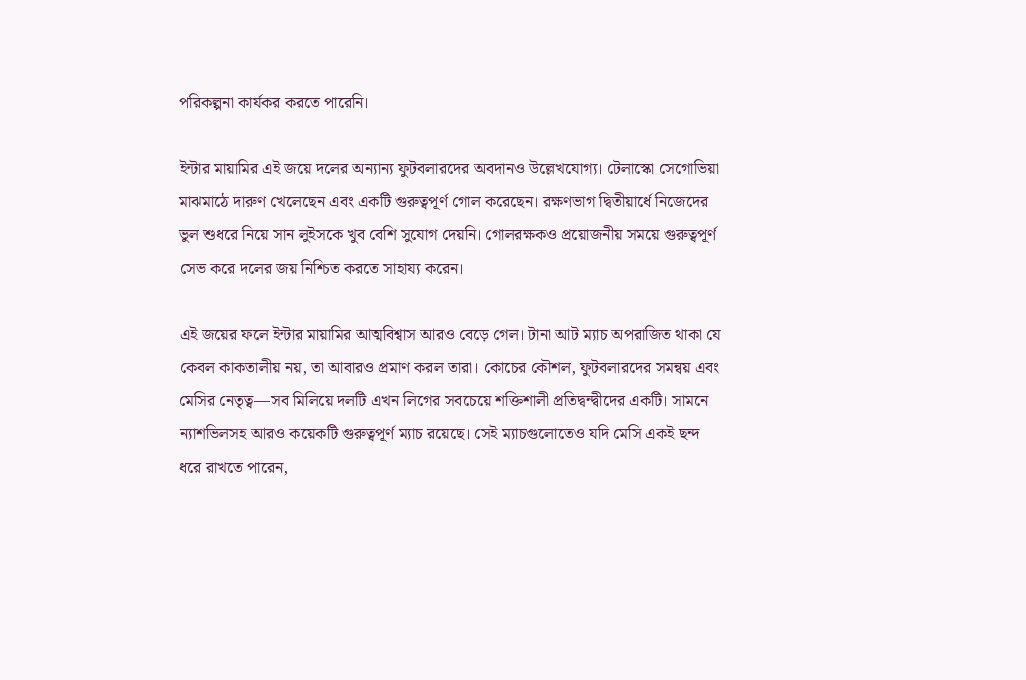পরিকল্পনা কার্যকর করতে পারেনি।

ইন্টার মায়ামির এই জয়ে দলের অন্যান্য ফুটবলারদের অবদানও উল্লেখযোগ্য। টেলাস্কো সেগোভিয়া মাঝমাঠে দারুণ খেলেছেন এবং একটি গুরুত্বপূর্ণ গোল করেছেন। রক্ষণভাগ দ্বিতীয়ার্ধে নিজেদের ভুল শুধরে নিয়ে সান লুইসকে খুব বেশি সুযোগ দেয়নি। গোলরক্ষকও প্রয়োজনীয় সময়ে গুরুত্বপূর্ণ সেভ করে দলের জয় নিশ্চিত করতে সাহায্য করেন।

এই জয়ের ফলে ইন্টার মায়ামির আত্মবিশ্বাস আরও বেড়ে গেল। টানা আট ম্যাচ অপরাজিত থাকা যে কেবল কাকতালীয় নয়, তা আবারও প্রমাণ করল তারা। কোচের কৌশল, ফুটবলারদের সমন্বয় এবং মেসির নেতৃত্ব—সব মিলিয়ে দলটি এখন লিগের সবচেয়ে শক্তিশালী প্রতিদ্বন্দ্বীদের একটি। সামনে ন্যাশভিলসহ আরও কয়েকটি গুরুত্বপূর্ণ ম্যাচ রয়েছে। সেই ম্যাচগুলোতেও যদি মেসি একই ছন্দ ধরে রাখতে পারেন,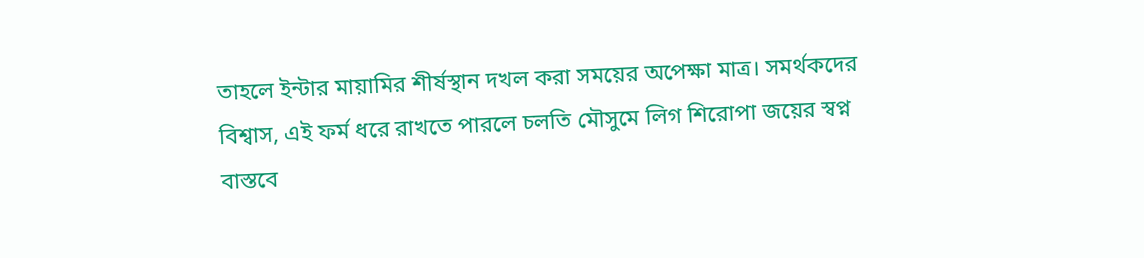তাহলে ইন্টার মায়ামির শীর্ষস্থান দখল করা সময়ের অপেক্ষা মাত্র। সমর্থকদের বিশ্বাস, এই ফর্ম ধরে রাখতে পারলে চলতি মৌসুমে লিগ শিরোপা জয়ের স্বপ্ন বাস্তবে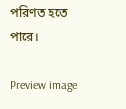পরিণত হতে পারে।

Preview image